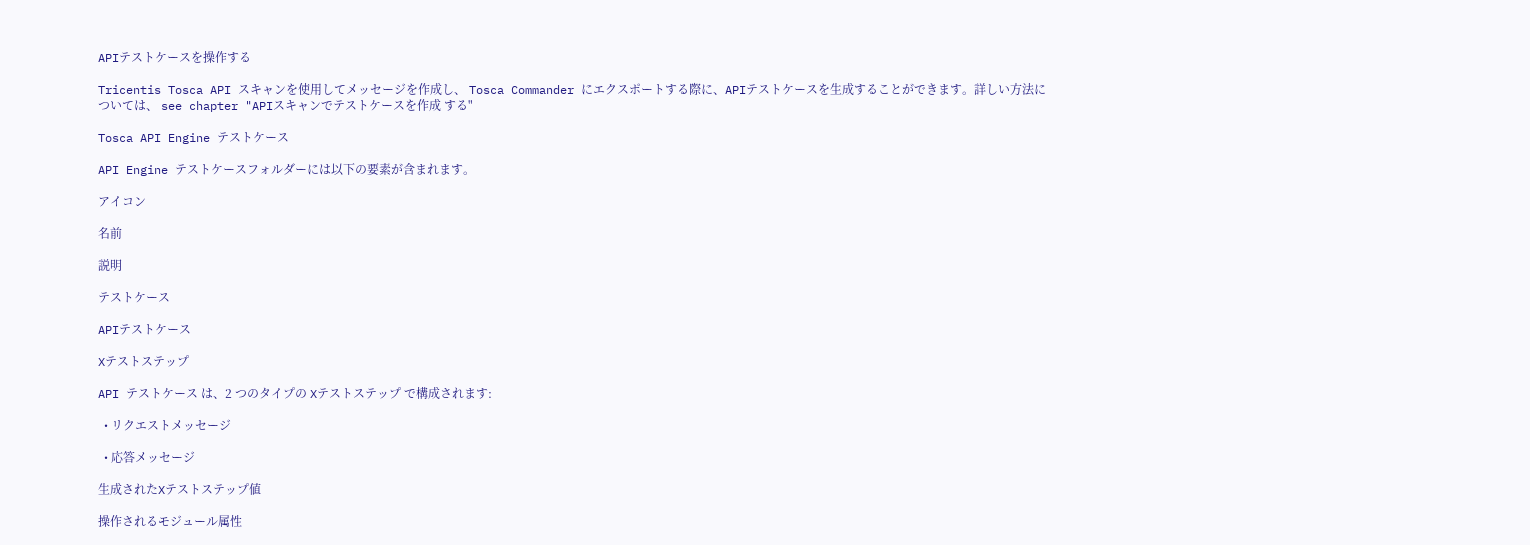APIテストケースを操作する

Tricentis Tosca API スキャンを使用してメッセージを作成し、 Tosca Commander にエクスポートする際に、APIテストケースを生成することができます。詳しい方法については、 see chapter "APIスキャンでテストケースを作成 する"

Tosca API Engine テストケース

API Engine テストケースフォルダーには以下の要素が含まれます。

アイコン

名前

説明

テストケース

APIテストケース

Xテストステップ

API テストケース は、2 つのタイプの Xテストステップ で構成されます:

  • リクエストメッセージ

  • 応答メッセージ

生成されたXテストステップ値

操作されるモジュール属性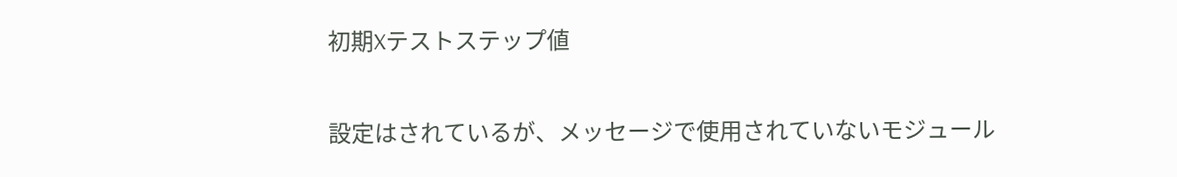初期Xテストステップ値

設定はされているが、メッセージで使用されていないモジュール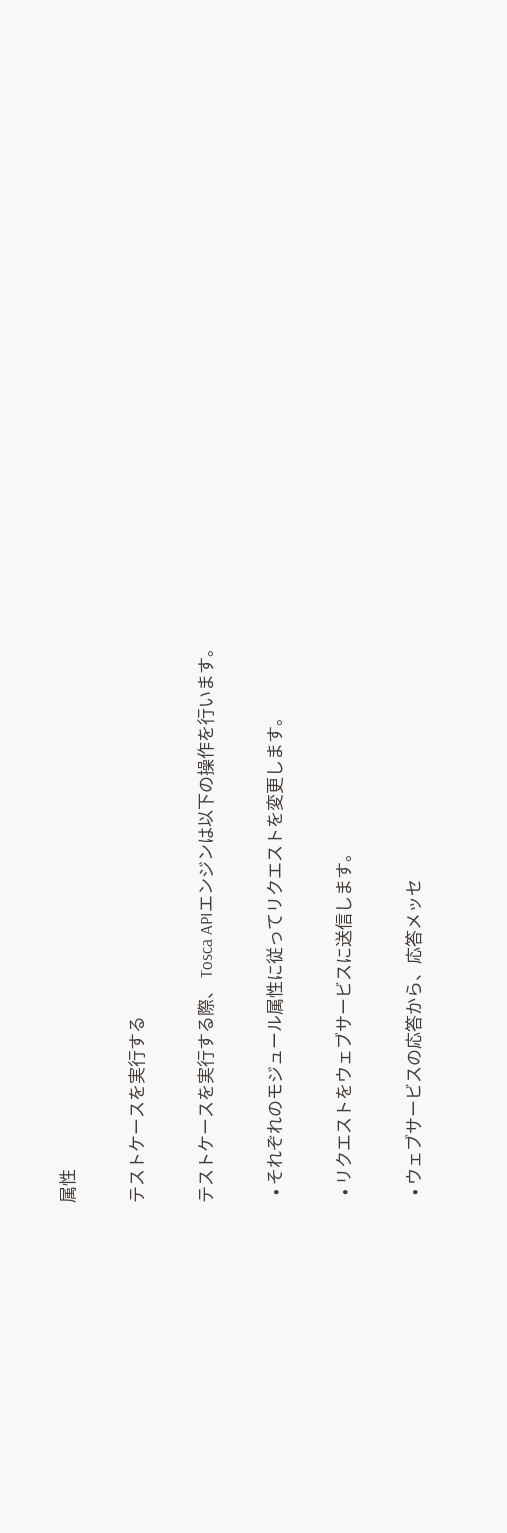属性

テストケースを実行する

テストケースを実行する際、 Tosca APIエンジンは以下の操作を行います。

  • それぞれのモジュール属性に従ってリクエストを変更します。

  • リクエストをウェブサービスに送信します。

  • ウェブサービスの応答から、応答メッセ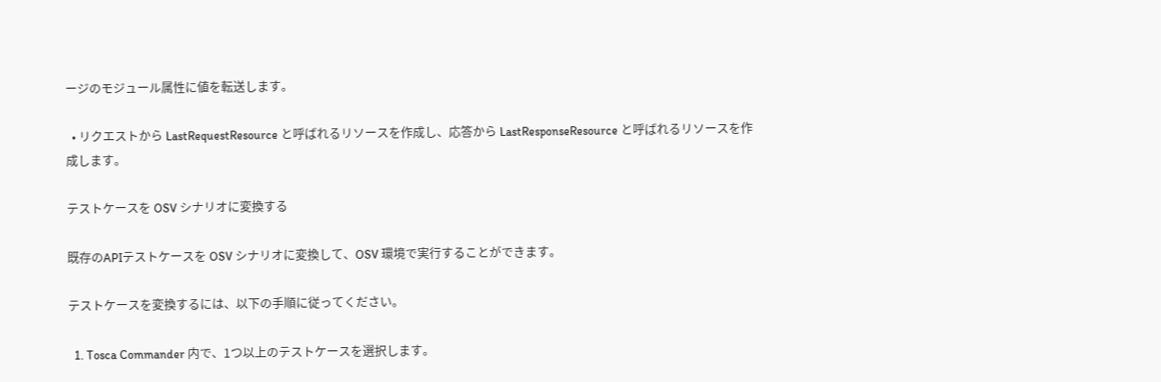ージのモジュール属性に値を転送します。

  • リクエストから LastRequestResource と呼ばれるリソースを作成し、応答から LastResponseResource と呼ばれるリソースを作成します。

テストケースを OSV シナリオに変換する

既存のAPIテストケースを OSV シナリオに変換して、OSV 環境で実行することができます。

テストケースを変換するには、以下の手順に従ってください。

  1. Tosca Commander 内で、1つ以上のテストケースを選択します。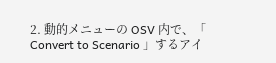2. 動的メニューの OSV 内で、「 Convert to Scenario 」するアイ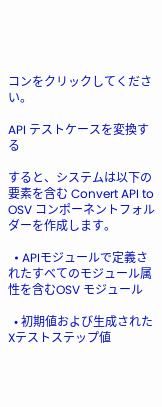コンをクリックしてください。

API テストケースを変換する

すると、システムは以下の要素を含む Convert API to OSV コンポーネントフォルダーを作成します。

  • APIモジュールで定義されたすべてのモジュール属性を含むOSV モジュール

  • 初期値および生成されたXテストステップ値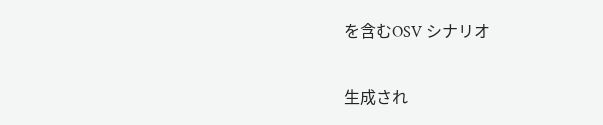を含むOSV シナリオ

生成され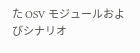た OSV モジュールおよびシナリオ